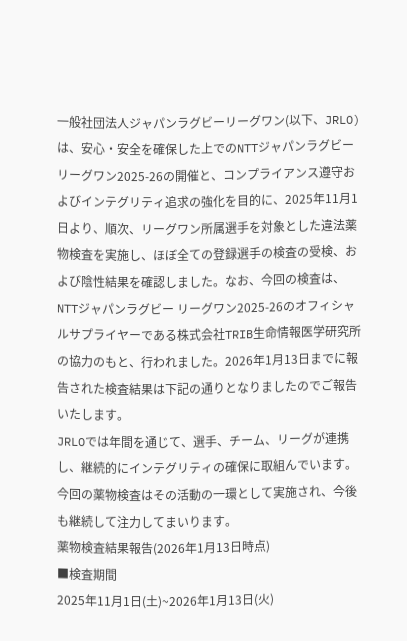一般社団法人ジャパンラグビーリーグワン(以下、JRLO)は、安心・安全を確保した上でのNTTジャパンラグビー リーグワン2025-26の開催と、コンプライアンス遵守およびインテグリティ追求の強化を目的に、2025年11月1日より、順次、リーグワン所属選手を対象とした違法薬物検査を実施し、ほぼ全ての登録選手の検査の受検、および陰性結果を確認しました。なお、今回の検査は、NTTジャパンラグビー リーグワン2025-26のオフィシャルサプライヤーである株式会社TRIB生命情報医学研究所の協力のもと、行われました。2026年1月13日までに報告された検査結果は下記の通りとなりましたのでご報告いたします。
JRLOでは年間を通じて、選手、チーム、リーグが連携し、継続的にインテグリティの確保に取組んでいます。今回の薬物検査はその活動の一環として実施され、今後も継続して注力してまいります。
薬物検査結果報告(2026年1月13日時点)
■検査期間
2025年11月1日(土)~2026年1月13日(火)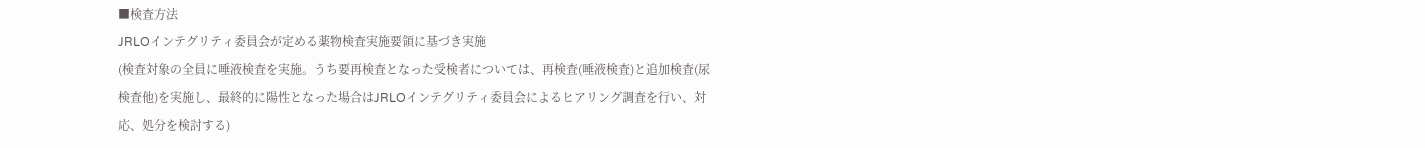■検査方法
JRLOインテグリティ委員会が定める薬物検査実施要領に基づき実施
(検査対象の全員に唾液検査を実施。うち要再検査となった受検者については、再検査(唾液検査)と追加検査(尿検査他)を実施し、最終的に陽性となった場合はJRLOインテグリティ委員会によるヒアリング調査を行い、対応、処分を検討する)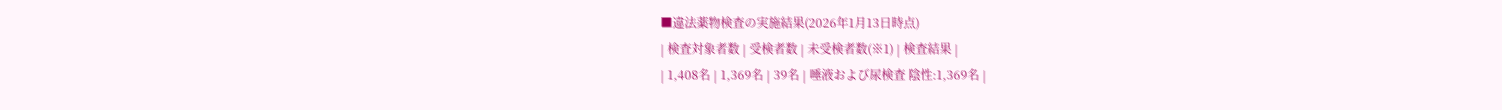■違法薬物検査の実施結果(2026年1月13日時点)
| 検査対象者数 | 受検者数 | 未受検者数(※1) | 検査結果 |
| 1,408名 | 1,369名 | 39名 | 唾液および尿検査 陰性:1,369名 |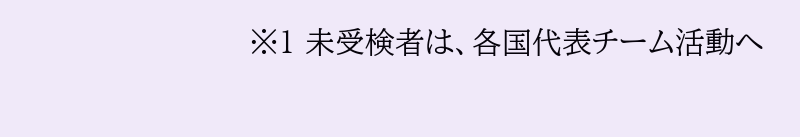※1 未受検者は、各国代表チーム活動へ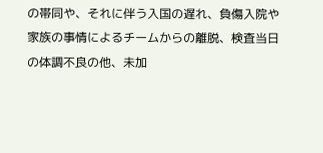の帯同や、それに伴う入国の遅れ、負傷入院や家族の事情によるチームからの離脱、検査当日の体調不良の他、未加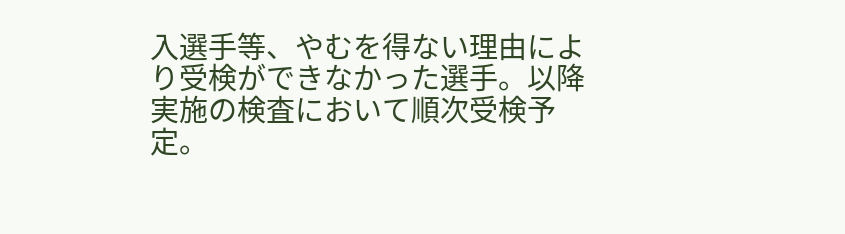入選手等、やむを得ない理由により受検ができなかった選手。以降実施の検査において順次受検予定。